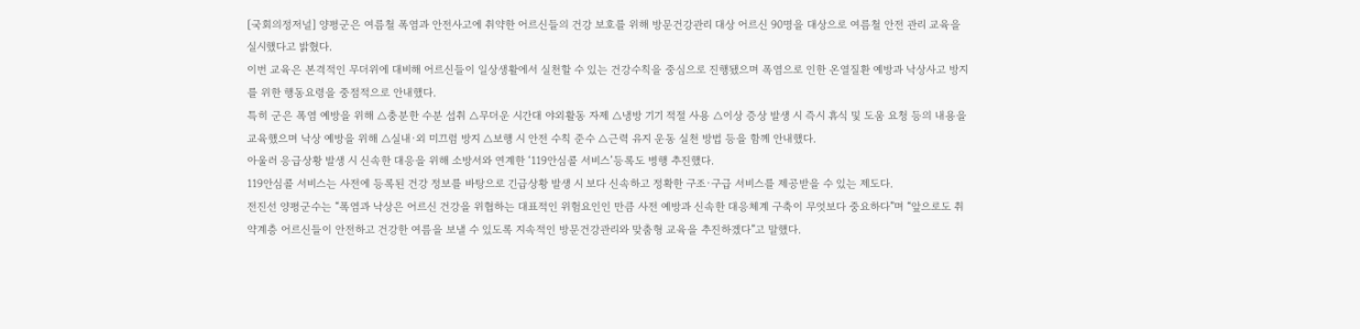[국회의정저널] 양평군은 여름철 폭염과 안전사고에 취약한 어르신들의 건강 보호를 위해 방문건강관리 대상 어르신 90명을 대상으로 여름철 안전 관리 교육을 실시했다고 밝혔다.
이번 교육은 본격적인 무더위에 대비해 어르신들이 일상생활에서 실천할 수 있는 건강수칙을 중심으로 진행됐으며 폭염으로 인한 온열질환 예방과 낙상사고 방지를 위한 행동요령을 중점적으로 안내했다.
특히 군은 폭염 예방을 위해 △충분한 수분 섭취 △무더운 시간대 야외활동 자제 △냉방 기기 적절 사용 △이상 증상 발생 시 즉시 휴식 및 도움 요청 등의 내용을 교육했으며 낙상 예방을 위해 △실내·외 미끄럼 방지 △보행 시 안전 수칙 준수 △근력 유지 운동 실천 방법 등을 함께 안내했다.
아울러 응급상황 발생 시 신속한 대응을 위해 소방서와 연계한 ‘119안심콜 서비스’등록도 병행 추진했다.
119안심콜 서비스는 사전에 등록된 건강 정보를 바탕으로 긴급상황 발생 시 보다 신속하고 정확한 구조·구급 서비스를 제공받을 수 있는 제도다.
전진선 양평군수는 “폭염과 낙상은 어르신 건강을 위협하는 대표적인 위험요인인 만큼 사전 예방과 신속한 대응체계 구축이 무엇보다 중요하다”며 “앞으로도 취약계층 어르신들이 안전하고 건강한 여름을 보낼 수 있도록 지속적인 방문건강관리와 맞춤형 교육을 추진하겠다”고 말했다.